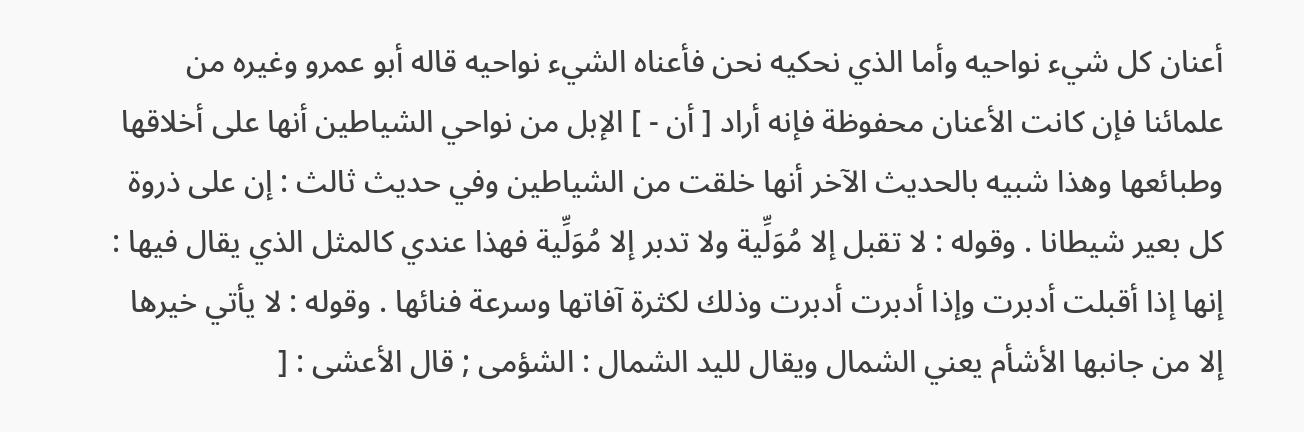أعنان كل شيء نواحيه وأما الذي نحكيه نحن فأعناه الشيء نواحيه قاله أبو عمرو وغيره من علمائنا فإن كانت الأعنان محفوظة فإنه أراد [ أن - ] الإبل من نواحي الشياطين أنها على أخلاقها وطبائعها وهذا شبيه بالحديث الآخر أنها خلقت من الشياطين وفي حديث ثالث : إن على ذروة كل بعير شيطانا . وقوله : لا تقبل إلا مُوَلِّية ولا تدبر إلا مُوَلِّية فهذا عندي كالمثل الذي يقال فيها : إنها إذا أقبلت أدبرت وإذا أدبرت أدبرت وذلك لكثرة آفاتها وسرعة فنائها . وقوله : لا يأتي خيرها إلا من جانبها الأشأم يعني الشمال ويقال لليد الشمال : الشؤمى ; قال الأعشى : [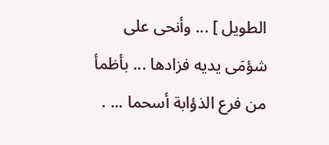الطويل ] ... وأنحى على شؤمَى يديه فزادها ... بأظمأ من فرع الذؤابة أسحما ... .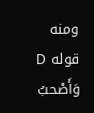ومنه قوله D وَأَصْحبُ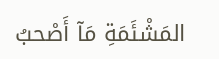المَشْئَمَةِ مَآ أَصْحبُ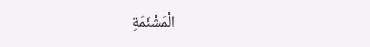الْمَشْئَمَةِ